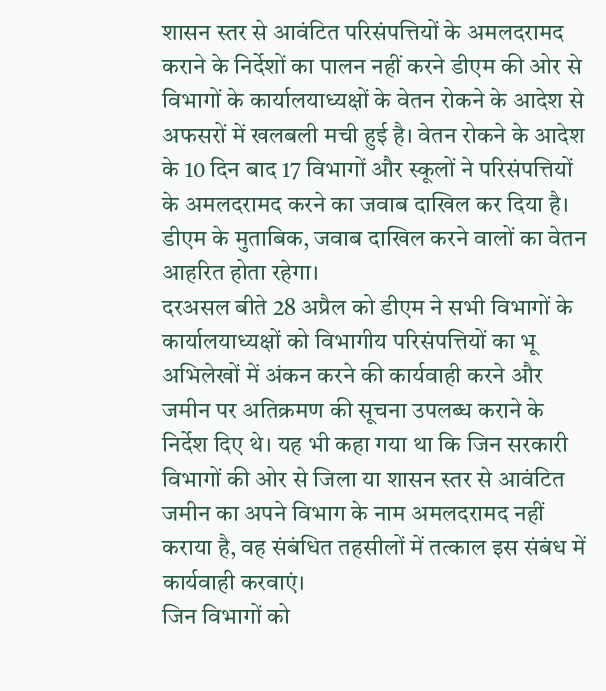शासन स्तर से आवंटित परिसंपत्तियों के अमलदरामद कराने के निर्देशों का पालन नहीं करने डीएम की ओर से विभागों के कार्यालयाध्यक्षों के वेतन रोकने के आदेश से अफसरों में खलबली मची हुई है। वेतन रोकने के आदेश के 10 दिन बाद 17 विभागों और स्कूलों ने परिसंपत्तियों के अमलदरामद करने का जवाब दाखिल कर दिया है। डीएम के मुताबिक, जवाब दाखिल करने वालों का वेतन आहरित होता रहेगा।
दरअसल बीते 28 अप्रैल को डीएम ने सभी विभागों के कार्यालयाध्यक्षों को विभागीय परिसंपत्तियों का भू अभिलेखों में अंकन करने की कार्यवाही करने और जमीन पर अतिक्रमण की सूचना उपलब्ध कराने के निर्देश दिए थे। यह भी कहा गया था कि जिन सरकारी विभागों की ओर से जिला या शासन स्तर से आवंटित जमीन का अपने विभाग के नाम अमलदरामद नहीं कराया है, वह संबंधित तहसीलों में तत्काल इस संबंध में कार्यवाही करवाएं।
जिन विभागों को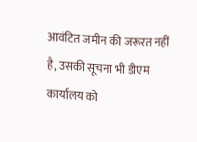आवंटित जमीन की जरूरत नहीं है, उसकी सूचना भी डीएम कार्यालय को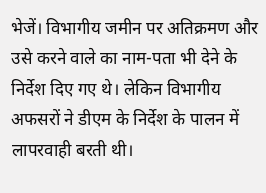भेजें। विभागीय जमीन पर अतिक्रमण और उसे करने वाले का नाम-पता भी देने के निर्देश दिए गए थे। लेकिन विभागीय अफसरों ने डीएम के निर्देश के पालन में लापरवाही बरती थी।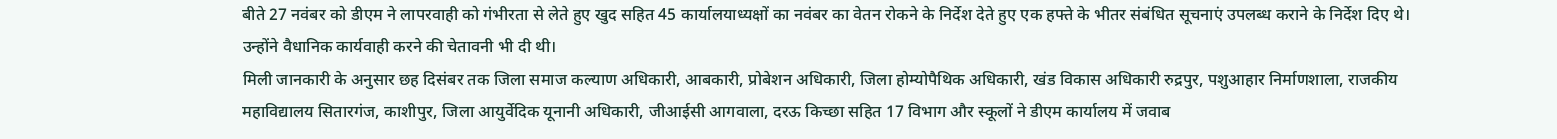बीते 27 नवंबर को डीएम ने लापरवाही को गंभीरता से लेते हुए खुद सहित 45 कार्यालयाध्यक्षों का नवंबर का वेतन रोकने के निर्देश देते हुए एक हफ्ते के भीतर संबंधित सूचनाएं उपलब्ध कराने के निर्देश दिए थे। उन्होंने वैधानिक कार्यवाही करने की चेतावनी भी दी थी।
मिली जानकारी के अनुसार छह दिसंबर तक जिला समाज कल्याण अधिकारी, आबकारी, प्रोबेशन अधिकारी, जिला होम्योपैथिक अधिकारी, खंड विकास अधिकारी रुद्रपुर, पशुआहार निर्माणशाला, राजकीय महाविद्यालय सितारगंज, काशीपुर, जिला आयुर्वेदिक यूनानी अधिकारी, जीआईसी आगवाला, दरऊ किच्छा सहित 17 विभाग और स्कूलों ने डीएम कार्यालय में जवाब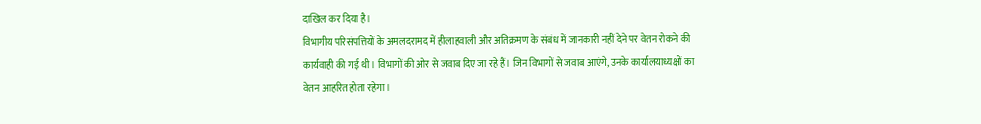दाखिल कर दिया है।
विभागीय परिसंपत्तियों के अमलदरामद में हीलाहवाली और अतिक्रमण के संबंध में जानकारी नहीं देने पर वेतन रोकने की कार्यवाही की गई थी। विभागों की ओर से जवाब दिए जा रहे हैं। जिन विभागों से जवाब आएंगे, उनके कार्यालयाध्यक्षों का वेतन आहरित होता रहेगा।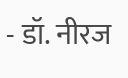- डॉ. नीरज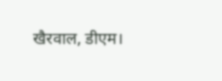खैरवाल, डीएम।